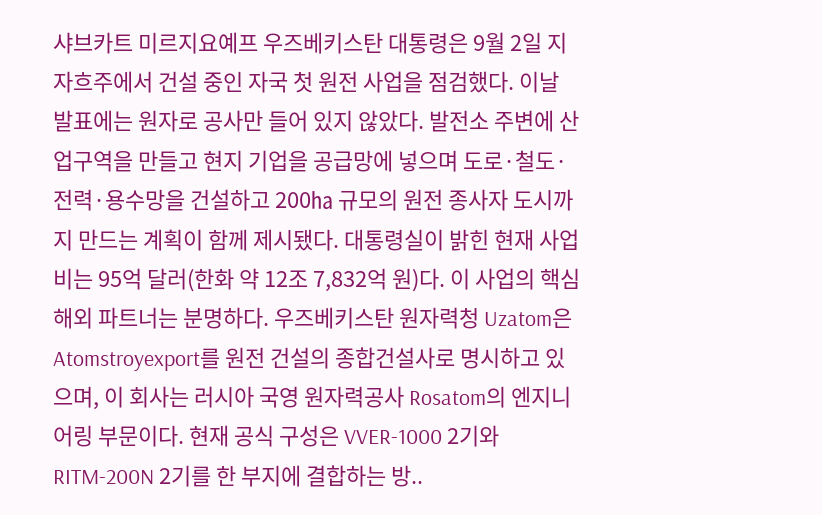샤브카트 미르지요예프 우즈베키스탄 대통령은 9월 2일 지자흐주에서 건설 중인 자국 첫 원전 사업을 점검했다. 이날 발표에는 원자로 공사만 들어 있지 않았다. 발전소 주변에 산업구역을 만들고 현지 기업을 공급망에 넣으며 도로·철도·전력·용수망을 건설하고 200㏊ 규모의 원전 종사자 도시까지 만드는 계획이 함께 제시됐다. 대통령실이 밝힌 현재 사업비는 95억 달러(한화 약 12조 7,832억 원)다. 이 사업의 핵심 해외 파트너는 분명하다. 우즈베키스탄 원자력청 Uzatom은 Atomstroyexport를 원전 건설의 종합건설사로 명시하고 있으며, 이 회사는 러시아 국영 원자력공사 Rosatom의 엔지니어링 부문이다. 현재 공식 구성은 VVER-1000 2기와 RITM-200N 2기를 한 부지에 결합하는 방..